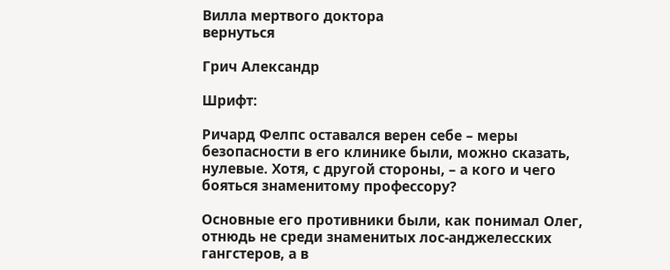Вилла мертвого доктора
вернуться

Грич Александр

Шрифт:

Ричард Фелпс оставался верен себе – меры безопасности в его клинике были, можно сказать, нулевые. Хотя, с другой стороны, – а кого и чего бояться знаменитому профессору?

Основные его противники были, как понимал Олег, отнюдь не среди знаменитых лос-анджелесских гангстеров, а в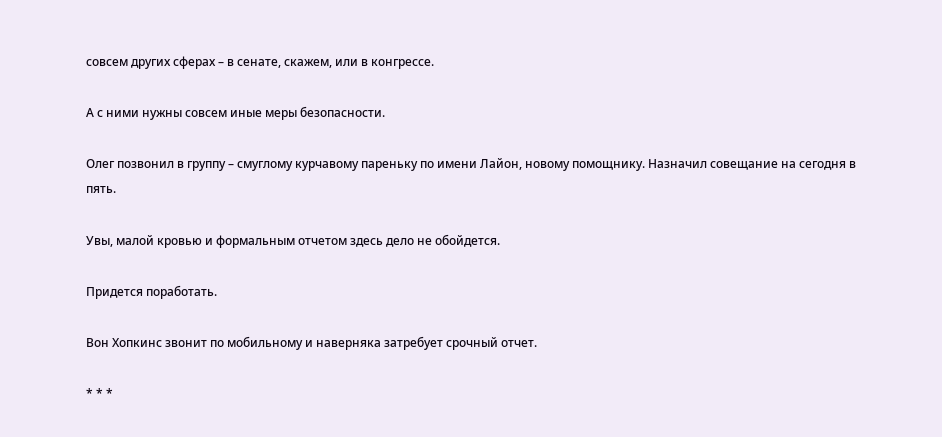совсем других сферах – в сенате, скажем, или в конгрессе.

А с ними нужны совсем иные меры безопасности.

Олег позвонил в группу – смуглому курчавому пареньку по имени Лайон, новому помощнику. Назначил совещание на сегодня в пять.

Увы, малой кровью и формальным отчетом здесь дело не обойдется.

Придется поработать.

Вон Хопкинс звонит по мобильному и наверняка затребует срочный отчет.

* * *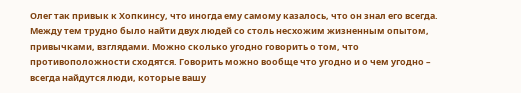Олег так привык к Хопкинсу, что иногда ему самому казалось, что он знал его всегда. Между тем трудно было найти двух людей со столь несхожим жизненным опытом, привычками, взглядами. Можно сколько угодно говорить о том, что противоположности сходятся. Говорить можно вообще что угодно и о чем угодно – всегда найдутся люди, которые вашу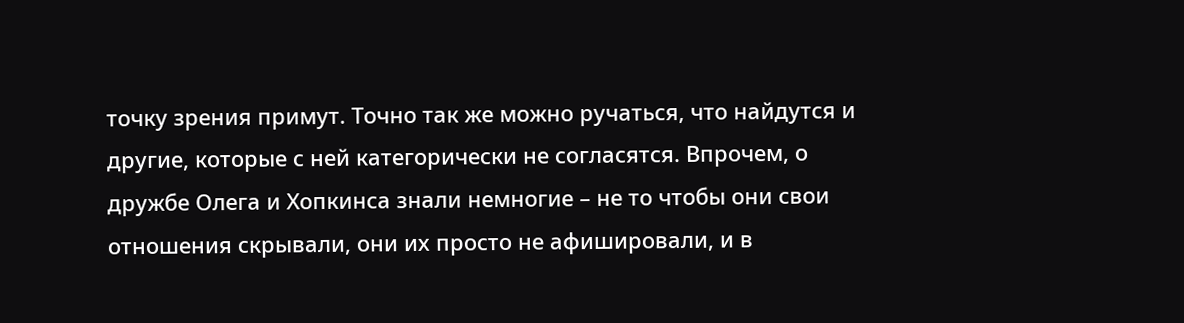точку зрения примут. Точно так же можно ручаться, что найдутся и другие, которые с ней категорически не согласятся. Впрочем, о дружбе Олега и Хопкинса знали немногие – не то чтобы они свои отношения скрывали, они их просто не афишировали, и в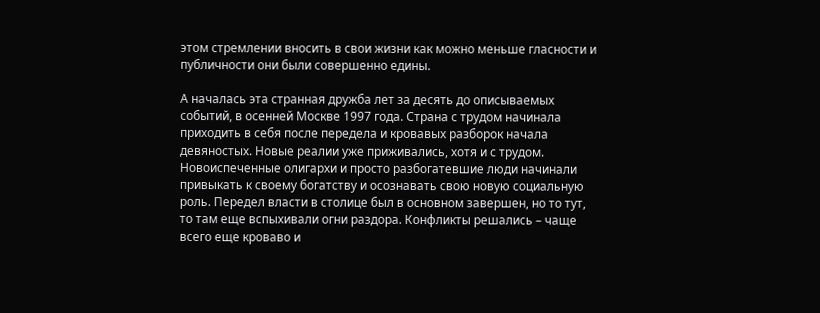этом стремлении вносить в свои жизни как можно меньше гласности и публичности они были совершенно едины.

А началась эта странная дружба лет за десять до описываемых событий, в осенней Москве 1997 года. Страна с трудом начинала приходить в себя после передела и кровавых разборок начала девяностых. Новые реалии уже приживались, хотя и с трудом. Новоиспеченные олигархи и просто разбогатевшие люди начинали привыкать к своему богатству и осознавать свою новую социальную роль. Передел власти в столице был в основном завершен, но то тут, то там еще вспыхивали огни раздора. Конфликты решались – чаще всего еще кроваво и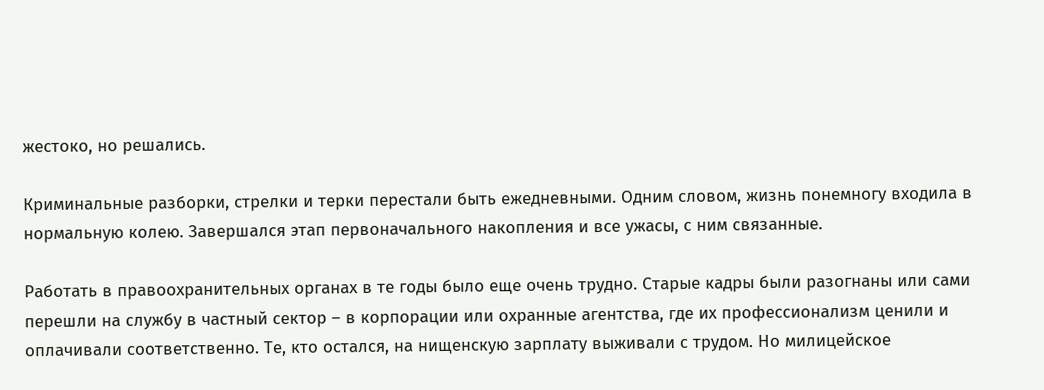жестоко, но решались.

Криминальные разборки, стрелки и терки перестали быть ежедневными. Одним словом, жизнь понемногу входила в нормальную колею. Завершался этап первоначального накопления и все ужасы, с ним связанные.

Работать в правоохранительных органах в те годы было еще очень трудно. Старые кадры были разогнаны или сами перешли на службу в частный сектор – в корпорации или охранные агентства, где их профессионализм ценили и оплачивали соответственно. Те, кто остался, на нищенскую зарплату выживали с трудом. Но милицейское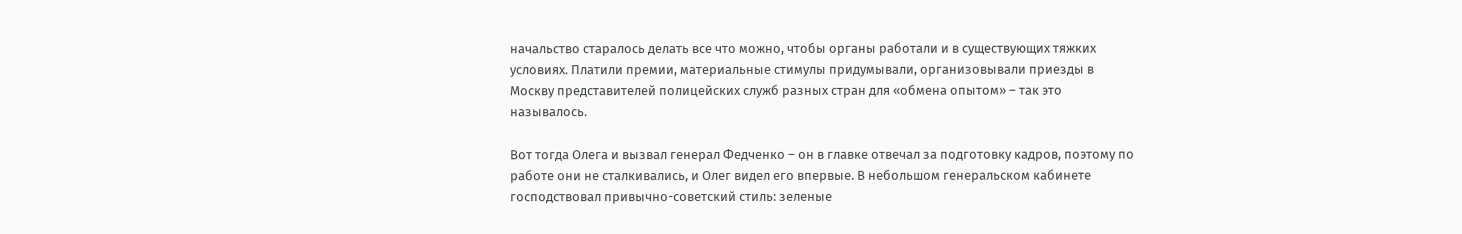начальство старалось делать все что можно, чтобы органы работали и в существующих тяжких условиях. Платили премии, материальные стимулы придумывали, организовывали приезды в Москву представителей полицейских служб разных стран для «обмена опытом» – так это называлось.

Вот тогда Олега и вызвал генерал Федченко – он в главке отвечал за подготовку кадров, поэтому по работе они не сталкивались, и Олег видел его впервые. В небольшом генеральском кабинете господствовал привычно-советский стиль: зеленые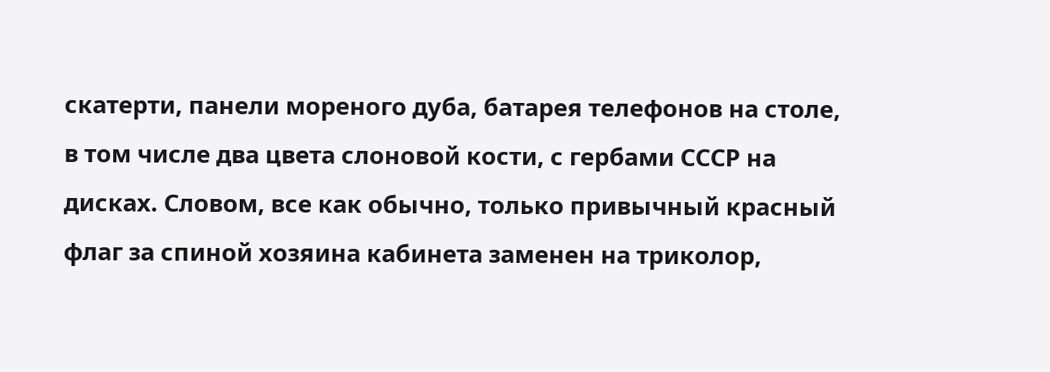скатерти, панели мореного дуба, батарея телефонов на столе, в том числе два цвета слоновой кости, с гербами СССР на дисках. Словом, все как обычно, только привычный красный флаг за спиной хозяина кабинета заменен на триколор,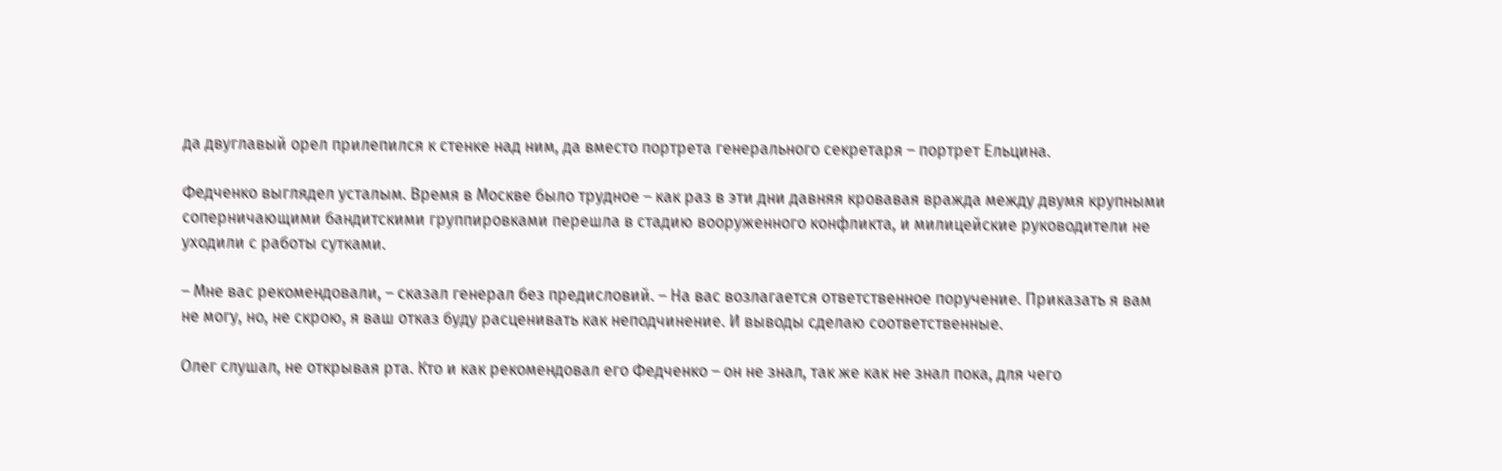да двуглавый орел прилепился к стенке над ним, да вместо портрета генерального секретаря – портрет Ельцина.

Федченко выглядел усталым. Время в Москве было трудное – как раз в эти дни давняя кровавая вражда между двумя крупными соперничающими бандитскими группировками перешла в стадию вооруженного конфликта, и милицейские руководители не уходили с работы сутками.

– Мне вас рекомендовали, – сказал генерал без предисловий. – На вас возлагается ответственное поручение. Приказать я вам не могу, но, не скрою, я ваш отказ буду расценивать как неподчинение. И выводы сделаю соответственные.

Олег слушал, не открывая рта. Кто и как рекомендовал его Федченко – он не знал, так же как не знал пока, для чего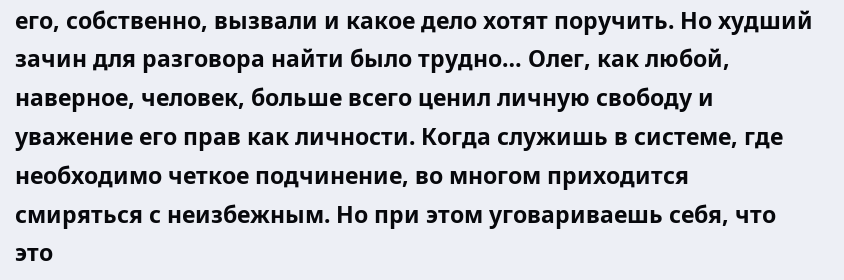его, собственно, вызвали и какое дело хотят поручить. Но худший зачин для разговора найти было трудно… Олег, как любой, наверное, человек, больше всего ценил личную свободу и уважение его прав как личности. Когда служишь в системе, где необходимо четкое подчинение, во многом приходится смиряться с неизбежным. Но при этом уговариваешь себя, что это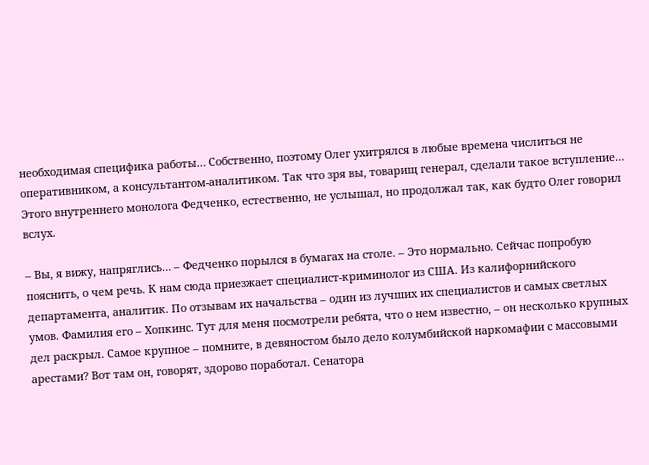необходимая специфика работы… Собственно, поэтому Олег ухитрялся в любые времена числиться не оперативником, а консультантом-аналитиком. Так что зря вы, товарищ генерал, сделали такое вступление… Этого внутреннего монолога Федченко, естественно, не услышал, но продолжал так, как будто Олег говорил вслух.

– Вы, я вижу, напряглись… – Федченко порылся в бумагах на столе. – Это нормально. Сейчас попробую пояснить, о чем речь. К нам сюда приезжает специалист-криминолог из США. Из калифорнийского департамента, аналитик. По отзывам их начальства – один из лучших их специалистов и самых светлых умов. Фамилия его – Хопкинс. Тут для меня посмотрели ребята, что о нем известно, – он несколько крупных дел раскрыл. Самое крупное – помните, в девяностом было дело колумбийской наркомафии с массовыми арестами? Вот там он, говорят, здорово поработал. Сенатора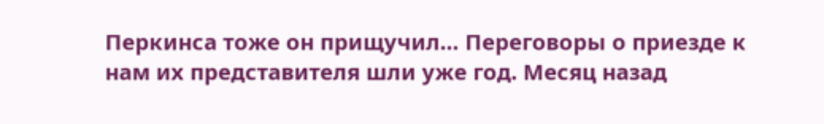Перкинса тоже он прищучил… Переговоры о приезде к нам их представителя шли уже год. Месяц назад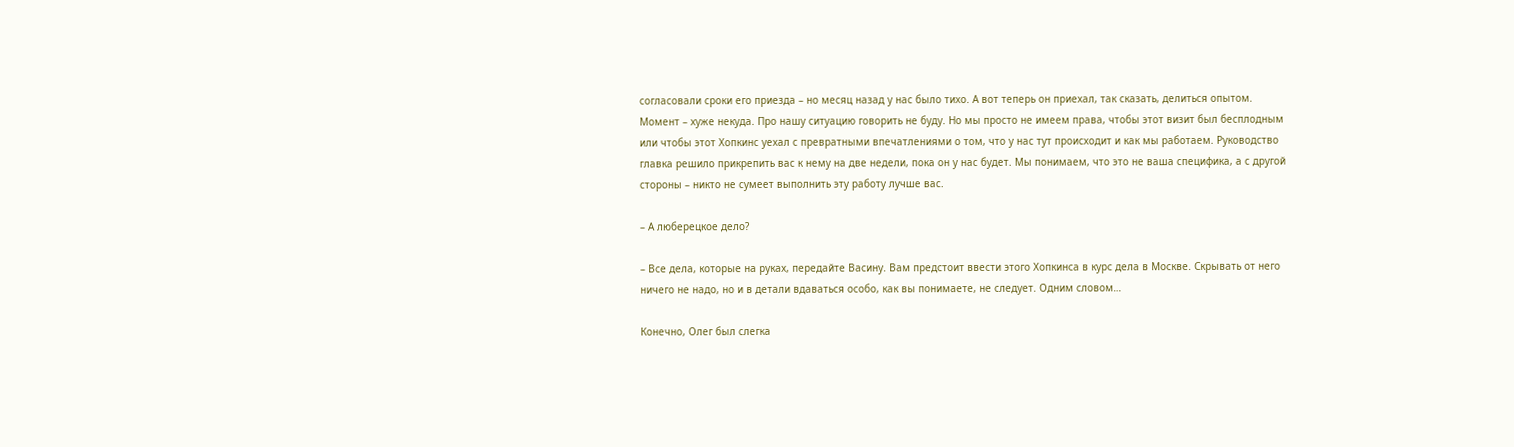согласовали сроки его приезда – но месяц назад у нас было тихо. А вот теперь он приехал, так сказать, делиться опытом. Момент – хуже некуда. Про нашу ситуацию говорить не буду. Но мы просто не имеем права, чтобы этот визит был бесплодным или чтобы этот Хопкинс уехал с превратными впечатлениями о том, что у нас тут происходит и как мы работаем. Руководство главка решило прикрепить вас к нему на две недели, пока он у нас будет. Мы понимаем, что это не ваша специфика, а с другой стороны – никто не сумеет выполнить эту работу лучше вас.

– А люберецкое дело?

– Все дела, которые на руках, передайте Васину. Вам предстоит ввести этого Хопкинса в курс дела в Москве. Скрывать от него ничего не надо, но и в детали вдаваться особо, как вы понимаете, не следует. Одним словом…

Конечно, Олег был слегка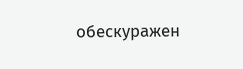обескуражен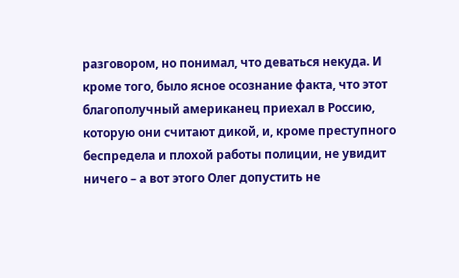разговором, но понимал, что деваться некуда. И кроме того, было ясное осознание факта, что этот благополучный американец приехал в Россию, которую они считают дикой, и, кроме преступного беспредела и плохой работы полиции, не увидит ничего – а вот этого Олег допустить не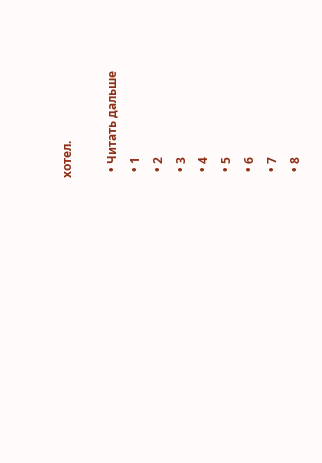хотел.

  • Читать дальше
  • 1
  • 2
  • 3
  • 4
  • 5
  • 6
  • 7
  • 8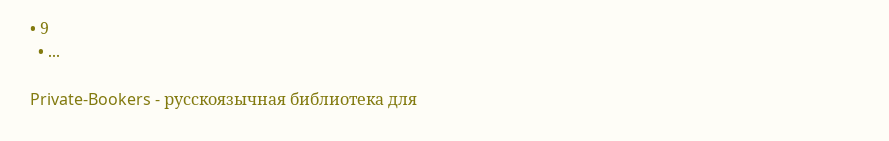• 9
  • ...

Private-Bookers - русскоязычная библиотека для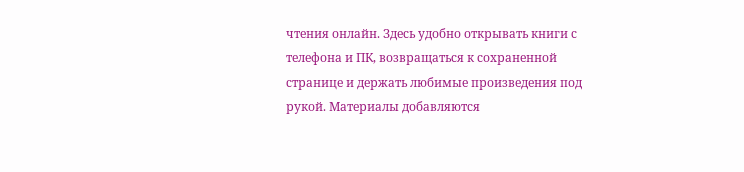чтения онлайн. Здесь удобно открывать книги с телефона и ПК, возвращаться к сохраненной странице и держать любимые произведения под рукой. Материалы добавляются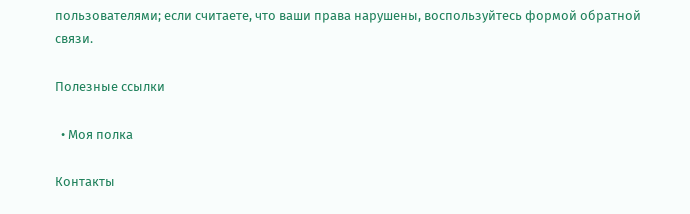пользователями; если считаете, что ваши права нарушены, воспользуйтесь формой обратной связи.

Полезные ссылки

  • Моя полка

Контакты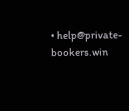• help@private-bookers.win